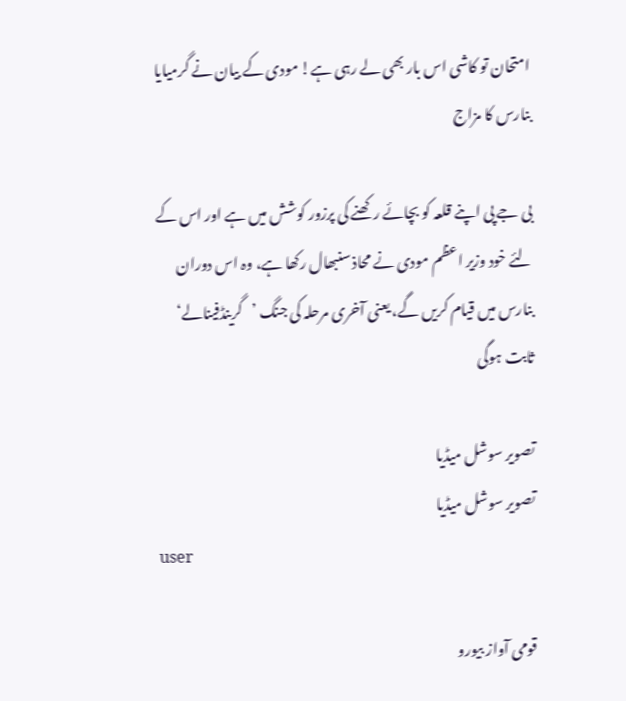امتحان تو کاشی اس بار بھی لے رہی ہے! مودی کے بیان نے گرمیایا بنارس کا مزاج

بی جے پی اپنے قلعہ کو بچائے رکھنے کی پرزور کوشش میں ہے اور اس کے لئے خود وزیر اعظم مودی نے محاذ سنبھال رکھا ہے، وہ اس دوران بنارس میں قیام کریں گے، یعنی آخری مرحلہ کی جنگ ’گرینڈفینالے‘ ثابت ہوگی

تصویر سوشل میڈیا
تصویر سوشل میڈیا
user

قومی آواز بیورو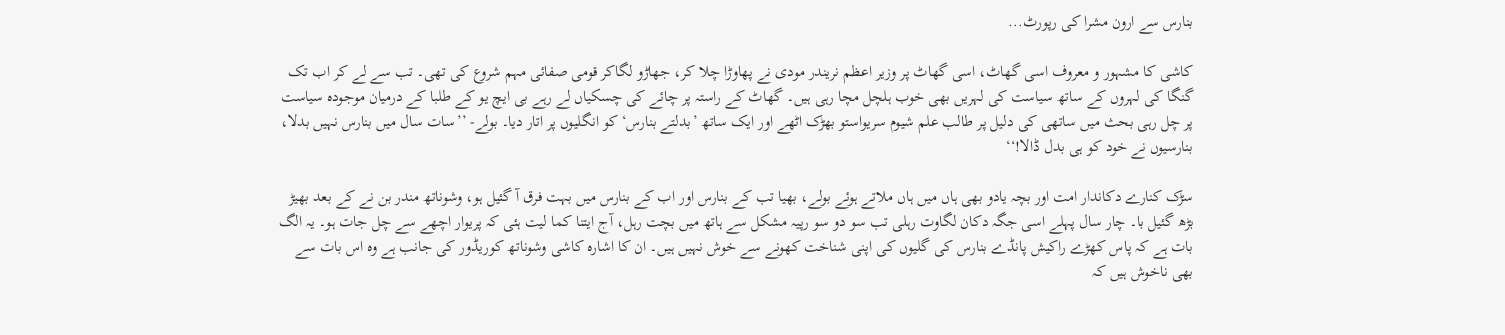بنارس سے ارون مشرا کی رپورٹ...

کاشی کا مشہور و معروف اسی گھاٹ، اسی گھاٹ پر وزیر اعظم نریندر مودی نے پھاوڑا چلا کر، جھاڑو لگاکر قومی صفائی مہم شروع کی تھی۔ تب سے لے کر اب تک گنگا کی لہروں کے ساتھ سیاست کی لہریں بھی خوب ہلچل مچا رہی ہیں۔ گھاٹ کے راستہ پر چائے کی چسکیاں لے رہے بی ایچ یو کے طلبا کے درمیان موجودہ سیاست پر چل رہی بحث میں ساتھی کی دلیل پر طالب علم شیوم سریواستو بھڑک اٹھے اور ایک ساتھ ’بدلتے بنارس‘ کو انگلیوں پر اتار دیا۔ بولے- ’’سات سال میں بنارس نہیں بدلا، بنارسیوں نے خود کو ہی بدل ڈالا!‘‘

سڑک کنارے دکاندار امت اور بچہ یادو بھی ہاں میں ہاں ملاتے ہوئے بولے، بھیا تب کے بنارس اور اب کے بنارس میں بہت فرق آ گئیل ہو، وشوناتھ مندر بن نے کے بعد بھیڑ بڑھ گئیل با۔ چار سال پہلے اسی جگہ دکان لگاوت رہلی تب سو دو سو رپیہ مشکل سے ہاتھ میں بچت رہل، آج ایتنا کما لیت ہئی کہ پریوار اچھے سے چل جات ہو۔ یہ الگ بات ہے کہ پاس کھڑے راکیش پانڈے بنارس کی گلیوں کی اپنی شناخت کھونے سے خوش نہیں ہیں۔ ان کا اشارہ کاشی وشوناتھ کوریڈور کی جانب ہے وہ اس بات سے بھی ناخوش ہیں کہ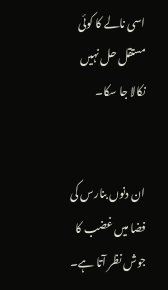اسی نالے کا کوئی مستقل حل نہیں نکالا جا سکا۔


ان دنوں بنارس کی فضا میں غضب کا جوش نظر آتا ہے۔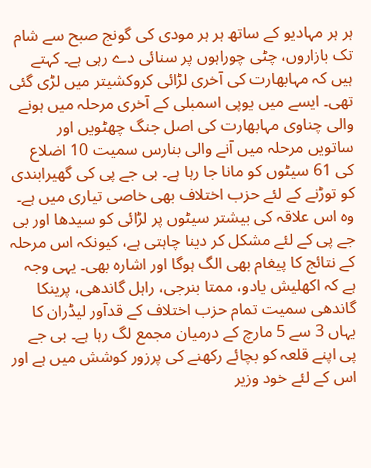ہر ہر مہادیو کے ساتھ ہر ہر مودی کی گونج صبح سے شام تک بازاروں، چٹی چوراہوں پر سنائی دے رہی ہے۔ کہتے ہیں کہ مہابھارت کی آخری لڑائی کروکشیتر میں لڑی گئی تھی۔ ایسے میں یوپی اسمبلی کے آخری مرحلہ میں ہونے والی چناوی مہابھارت کی اصل جنگ چھٹویں اور ساتویں مرحلہ میں آنے والی بنارس سمیت 10 اضلاع کی 61 سیٹوں کو مانا جا رہا ہے۔ بی جے پی کی گھیرابندی کو توڑنے کے لئے حزب اختلاف بھی خاصی تیاری میں ہے۔ وہ اس علاقہ کی بیشتر سیٹوں پر لڑائی کو سیدھا اور بی جے پی کے لئے مشکل کر دینا چاہتی ہے، کیونکہ اس مرحلہ کے نتائج کا پیغام بھی الگ ہوگا اور اشارہ بھی۔ یہی وجہ ہے کہ اکھلیش یادو، ممتا بنرجی، راہل گاندھی، پرینکا گاندھی سمیت تمام حزب اختلاف کے قدآور لیڈران کا یہاں 3 سے 5 مارچ کے درمیان مجمع لگ رہا ہے۔ بی جے پی اپنے قلعہ کو بچائے رکھنے کی پرزور کوشش میں ہے اور اس کے لئے خود وزیر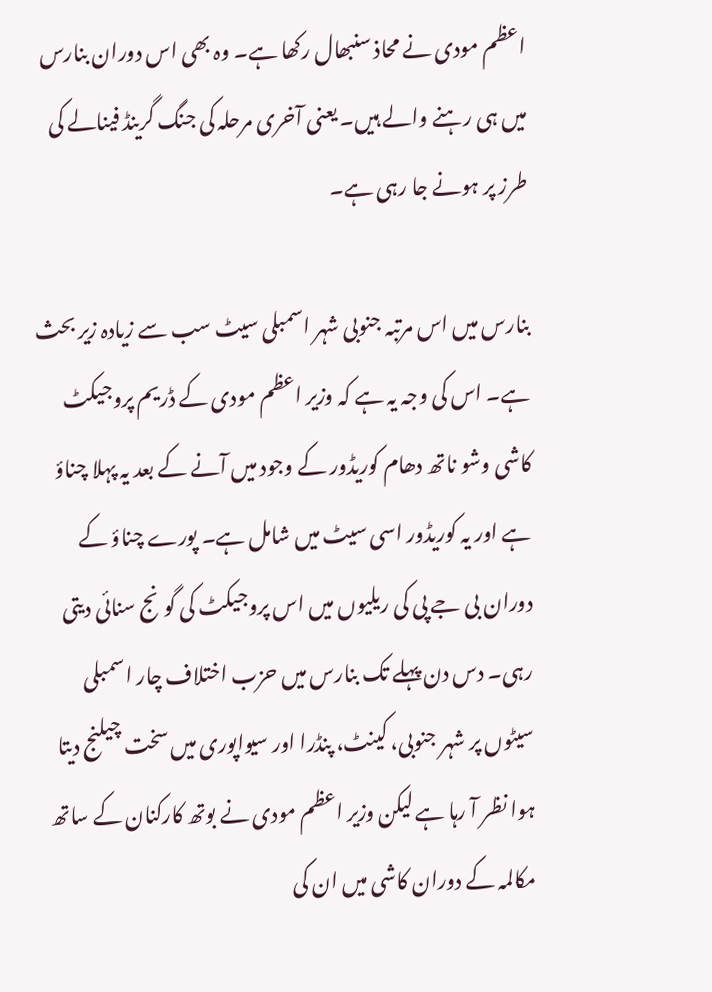اعظم مودی نے محاذ سنبھال رکھا ہے۔ وہ بھی اس دوران بنارس میں ہی رہنے والے ہیں۔ یعنی آخری مرحلہ کی جنگ گرینڈ فینالے کی طرز پر ہونے جا رہی ہے۔

بنارس میں اس مرتبہ جنوبی شہر اسمبلی سیٹ سب سے زیادہ زیر بحث ہے۔ اس کی وجہ یہ ہے کہ وزیر اعظم مودی کے ڈریم پروجیکٹ کاشی وشو ناتھ دھام کوریڈور کے وجود میں آنے کے بعد یہ پہلا چناؤ ہے اور یہ کوریڈور اسی سیٹ میں شامل ہے۔ پورے چناؤ کے دوران بی جے پی کی ریلیوں میں اس پروجیکٹ کی گونج سنائی دیتی رہی۔ دس دن پہلے تک بنارس میں حزب اختلاف چار اسمبلی سیٹوں پر شہر جنوبی، کینٹ، پنڈرا اور سیواپوری میں سخت چیلنج دیتا ہوا نظر آ رہا ہے لیکن وزیر اعظم مودی نے بوتھ کارکنان کے ساتھ مکالمہ کے دوران کاشی میں ان کی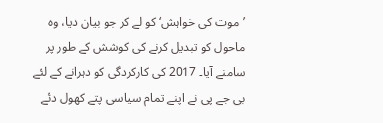’موت کی خواہش‘ کو لے کر جو بیان دیا، وہ ماحول کو تبدیل کرنے کی کوشش کے طور پر سامنے آیا۔ 2017 کی کارکردگی کو دہرانے کے لئے بی جے پی نے اپنے تمام سیاسی پتے کھول دئے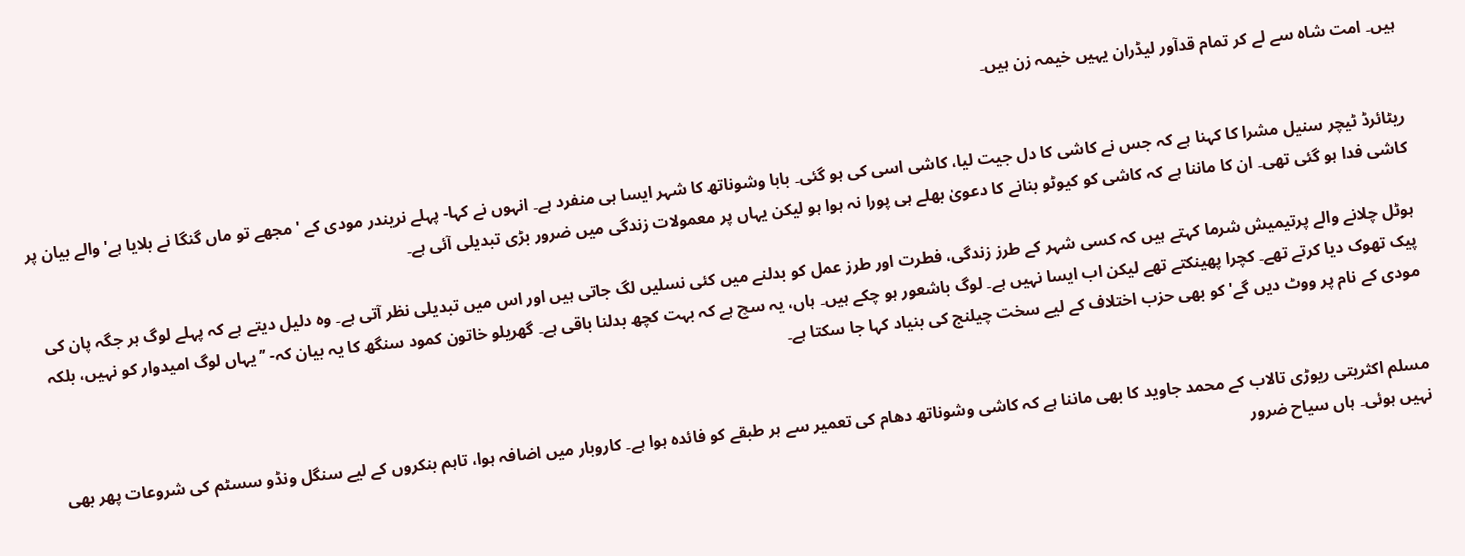ہیں۔ امت شاہ سے لے کر تمام قدآور لیڈران یہیں خیمہ زن ہیں۔


ریٹائرڈ ٹیچر سنیل مشرا کا کہنا ہے کہ جس نے کاشی کا دل جیت لیا، کاشی اسی کی ہو گئی۔ بابا وشوناتھ کا شہر ایسا ہی منفرد ہے۔ انہوں نے کہا- پہلے نریندر مودی کے 'مجھے تو ماں گنگا نے بلایا ہے' والے بیان پر کاشی فدا ہو گئی تھی۔ ان کا ماننا ہے کہ کاشی کو کیوٹو بنانے کا دعویٰ بھلے ہی پورا نہ ہوا ہو لیکن یہاں پر معمولات زندگی میں ضرور بڑی تبدیلی آئی ہے۔

ہوٹل چلانے والے پرتیمیش شرما کہتے ہیں کہ کسی شہر کے طرز زندگی، فطرت اور طرز عمل کو بدلنے میں کئی نسلیں لگ جاتی ہیں اور اس میں تبدیلی نظر آتی ہے۔ وہ دلیل دیتے ہے کہ پہلے لوگ ہر جگہ پان کی پیک تھوک دیا کرتے تھے۔ کچرا پھینکتے تھے لیکن اب ایسا نہیں ہے۔ لوگ باشعور ہو چکے ہیں۔ ہاں، یہ سچ ہے کہ بہت کچھ بدلنا باقی ہے۔ گھریلو خاتون کمود سنگھ کا یہ بیان کہ- ’’یہاں لوگ امیدوار کو نہیں، بلکہ مودی کے نام پر ووٹ دیں گے' کو بھی حزب اختلاف کے لیے سخت چیلنج کی بنیاد کہا جا سکتا ہے۔


مسلم اکثریتی ریوڑی تالاب کے محمد جاوید کا بھی ماننا ہے کہ کاشی وشوناتھ دھام کی تعمیر سے ہر طبقے کو فائدہ ہوا ہے۔ کاروبار میں اضافہ ہوا، تاہم بنکروں کے لیے سنگل ونڈو سسٹم کی شروعات پھر بھی نہیں ہوئی۔ ہاں سیاح ضرور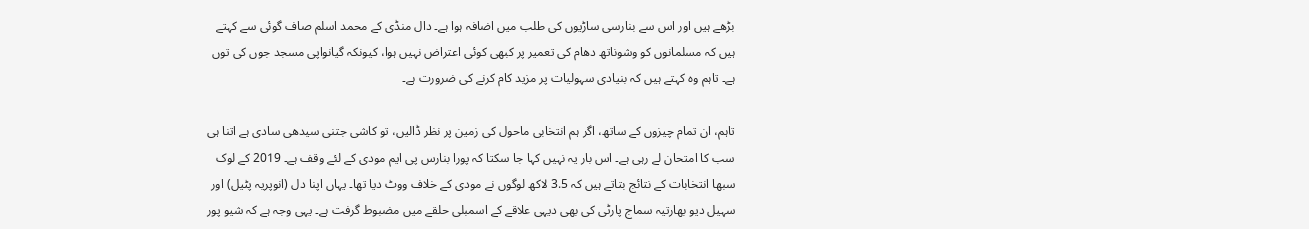بڑھے ہیں اور اس سے بنارسی ساڑیوں کی طلب میں اضافہ ہوا ہے۔ دال منڈی کے محمد اسلم صاف گوئی سے کہتے ہیں کہ مسلمانوں کو وشوناتھ دھام کی تعمیر پر کبھی کوئی اعتراض نہیں ہوا، کیونکہ گیانواپی مسجد جوں کی توں ہے۔ تاہم وہ کہتے ہیں کہ بنیادی سہولیات پر مزید کام کرنے کی ضرورت ہے۔

تاہم، ان تمام چیزوں کے ساتھ، اگر ہم انتخابی ماحول کی زمین پر نظر ڈالیں، تو کاشی جتنی سیدھی سادی ہے اتنا ہی سب کا امتحان لے رہی ہے۔ اس بار یہ نہیں کہا جا سکتا کہ پورا بنارس پی ایم مودی کے لئے وقف ہے۔ 2019 کے لوک سبھا انتخابات کے نتائج بتاتے ہیں کہ 3.5 لاکھ لوگوں نے مودی کے خلاف ووٹ دیا تھا۔ یہاں اپنا دل (انوپریہ پٹیل) اور سہیل دیو بھارتیہ سماج پارٹی کی بھی دیہی علاقے کے اسمبلی حلقے میں مضبوط گرفت ہے۔ یہی وجہ ہے کہ شیو پور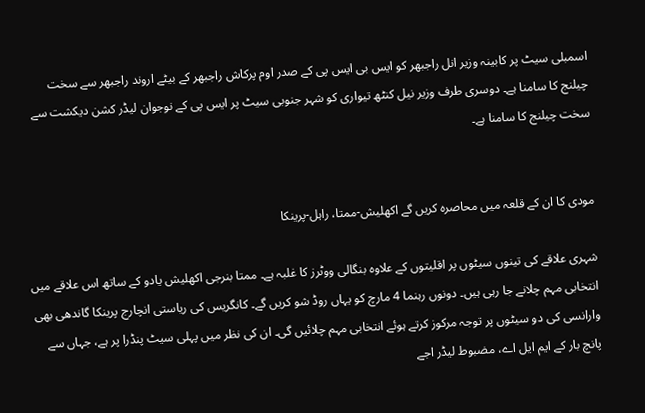اسمبلی سیٹ پر کابینہ وزیر انل راجبھر کو ایس بی ایس پی کے صدر اوم پرکاش راجبھر کے بیٹے اروند راجبھر سے سخت چیلنج کا سامنا ہے۔ دوسری طرف وزیر نیل کنٹھ تیواری کو شہر جنوبی سیٹ پر ایس پی کے نوجوان لیڈر کشن دیکشت سے سخت چیلنج کا سامنا ہے۔


مودی کا ان کے قلعہ میں محاصرہ کریں گے اکھلیش-ممتا، راہل-پرینکا

شہری علاقے کی تینوں سیٹوں پر اقلیتوں کے علاوہ بنگالی ووٹرز کا غلبہ ہے۔ ممتا بنرجی اکھلیش یادو کے ساتھ اس علاقے میں انتخابی مہم چلانے جا رہی ہیں۔ دونوں رہنما 4 مارچ کو یہاں روڈ شو کریں گے۔ کانگریس کی ریاستی انچارج پرینکا گاندھی بھی وارانسی کی دو سیٹوں پر توجہ مرکوز کرتے ہوئے انتخابی مہم چلائیں گی۔ ان کی نظر میں پہلی سیٹ پنڈرا پر ہے، جہاں سے پانچ بار کے ایم ایل اے، مضبوط لیڈر اجے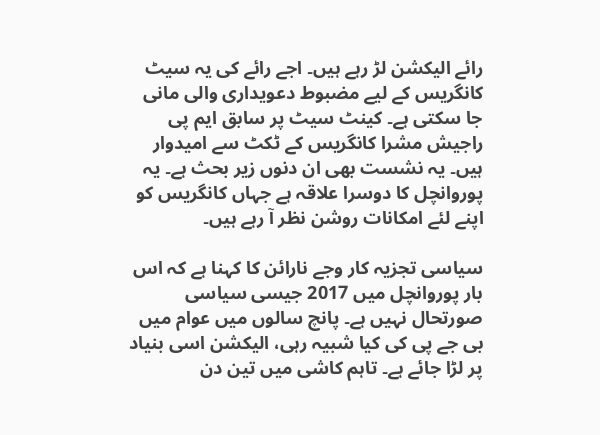رائے الیکشن لڑ رہے ہیں۔ اجے رائے کی یہ سیٹ کانگریس کے لیے مضبوط دعویداری والی مانی جا سکتی ہے۔ کینٹ سیٹ پر سابق ایم پی راجیش مشرا کانگریس کے ٹکٹ سے امیدوار ہیں۔ یہ نشست بھی ان دنوں زیر بحث ہے۔ یہ پوروانچل کا دوسرا علاقہ ہے جہاں کانگریس کو اپنے لئے امکانات روشن نظر آ رہے ہیں۔

سیاسی تجزیہ کار وجے نارائن کا کہنا ہے کہ اس بار پوروانچل میں 2017 جیسی سیاسی صورتحال نہیں ہے۔ پانچ سالوں میں عوام میں بی جے پی کی کیا شبیہ رہی، الیکشن اسی بنیاد پر لڑا جائے ہے۔ تاہم کاشی میں تین دن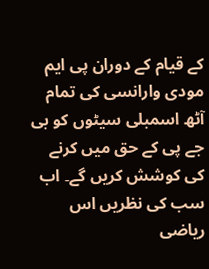کے قیام کے دوران پی ایم مودی وارانسی کی تمام آٹھ اسمبلی سیٹوں کو بی جے پی کے حق میں کرنے کی کوشش کریں گے۔ اب سب کی نظریں اس ریاضی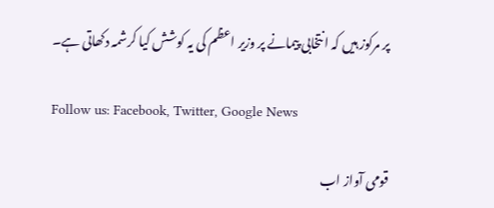پر مرکوز ہیں کہ انتخابی پیمانے پر وزیر اعظم کی یہ کوشش کیا کرشمہ دکھاتی ہے۔

Follow us: Facebook, Twitter, Google News

قومی آواز اب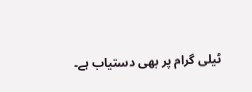ٹیلی گرام پر بھی دستیاب ہے۔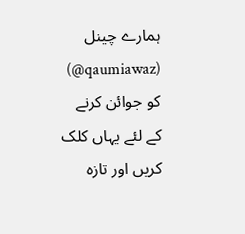ہمارے چینل (qaumiawaz@) کو جوائن کرنے کے لئے یہاں کلک کریں اور تازہ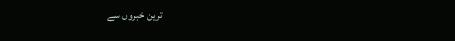ترین خبروں سے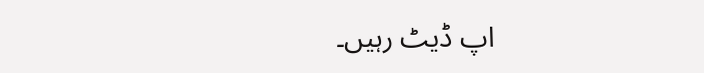اپ ڈیٹ رہیں۔